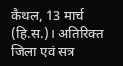कैथल, 13 मार्च (हि.स.)। अतिरिक्त जिला एवं सत्र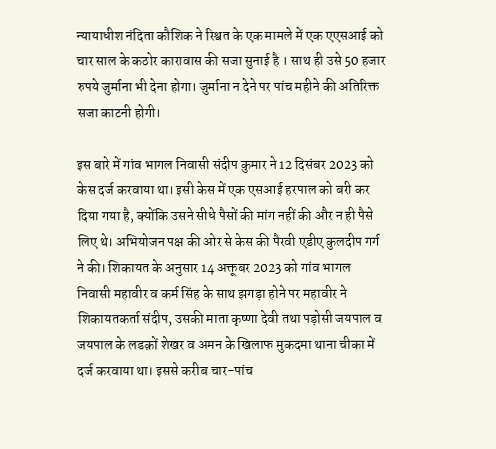न्यायाधीश नंदिता कौशिक ने रिश्वत के एक मामले में एक एएसआई को चार साल के कठोर कारावास की सजा सुनाई है । साथ ही उसे 50 हजार रुपये जुर्माना भी देना होगा। जुर्माना न देने पर पांच महीने की अतिरिक्त सजा काटनी होगी।

इस बारे में गांव भागल निवासी संदीप कुमार ने 12 दिसंबर 2023 को केस दर्ज करवाया था। इसी केस में एक एसआई हरपाल को बरी कर दिया गया है, क्योंकि उसने सीधे पैसों की मांग नहीं की और न ही पैसे लिए थे। अभियोजन पक्ष की ओर से केस की पैरवी एडीए कुलदीप गर्ग ने की। शिकायत के अनुसार 14 अक्तूबर 2023 को गांव भागल निवासी महावीर व कर्म सिंह के साथ झगड़ा होने पर महावीर ने शिकायतकर्ता संदीप, उसकी माता कृष्णा देवी तथा पड़ोसी जयपाल व जयपाल के लडक़ों शेखर व अमन के खिलाफ मुकदमा थाना चीका में दर्ज करवाया था। इससे करीब चार-पांच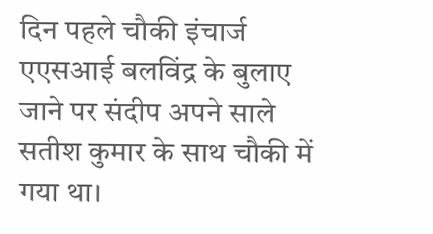दिन पहले चौकी इंचार्ज एएसआई बलविंद्र के बुलाए जाने पर संदीप अपने साले सतीश कुमार के साथ चौकी में गया था।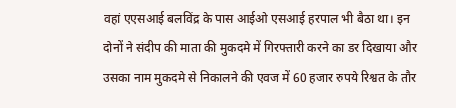वहां एएसआई बलविंद्र के पास आईओ एसआई हरपाल भी बैठा था। इन दोनों ने संदीप की माता की मुकदमे में गिरफ्तारी करने का डर दिखाया और उसका नाम मुकदमे से निकालने की एवज में 60 हजार रुपये रिश्वत के तौर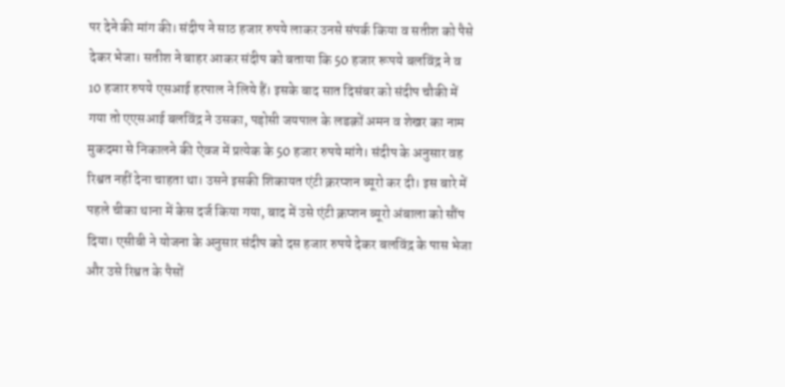पर देने की मांग की। संदीप ने साठ हजार रुपये लाकर उनसे संपर्क किया व सतीश को पैसे देकर भेजा। सतीश ने बाहर आकर संदीप को बताया कि 50 हजार रूपये बलविंद्र ने व 10 हजार रुपये एसआई हरपाल ने लिये हैं। इसके बाद सात दिसंबर को संदीप चौकी में गया तो एएसआई बलविंद्र ने उसका, पड़ोसी जयपाल के लडक़ों अमन व शेखर का नाम मुकदमा से निकालने की ऐवज में प्रत्येक के 50 हजार रुपये मांगे। संदीप के अनुसार वह रिश्वत नहीं देना चाहता था। उसने इसकी शिकायत एंटी क्ररप्शन ब्यूरो कर दी। इस बारे में पहले चीका थाना में केस दर्ज किया गया, बाद में उसे एंटी क्रप्शन ब्यूरो अंबाला को सौंप दिया। एसीबी ने योजना के अनुसार संदीप को दस हजार रुपये देकर बलविंद्र के पास भेजा और उसे रिश्वत के पैसों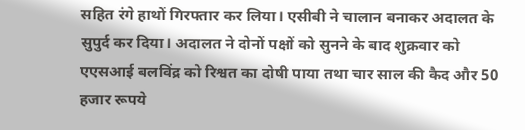सहित रंगे हाथों गिरफ्तार कर लिया। एसीबी ने चालान बनाकर अदालत के सुपुर्द कर दिया। अदालत ने दोनों पक्षों को सुनने के बाद शुक्रवार को एएसआई बलविंद्र को रिश्वत का दोषी पाया तथा चार साल की कैद और 50 हजार रूपये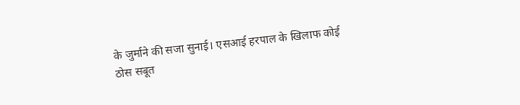के जुर्माने की सजा सुनाई। एसआई हरपाल के खिलाफ कोई ठोस सबूत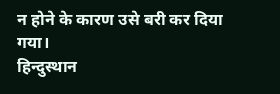न होने के कारण उसे बरी कर दिया गया।
हिन्दुस्थान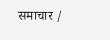समाचार /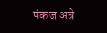पंकज अत्रे